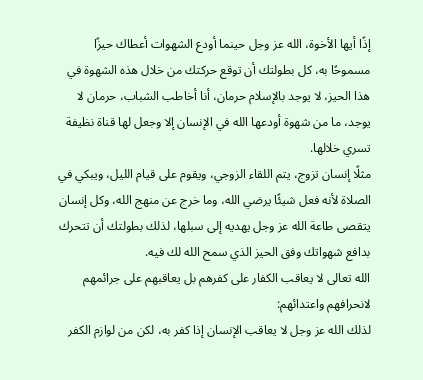إذًا أيها الأخوة، الله عز وجل حينما أودع الشهوات أعطاك حيزًا مسموحًا به، كل بطولتك أن توقع حركتك من خلال هذه الشهوة في هذا الحيز، لا يوجد بالإسلام حرمان، أنا أخاطب الشباب، حرمان لا يوجد، ما من شهوة أودعها الله في الإنسان إلا وجعل لها قناة نظيفة تسري خلالها.
مثلًا إنسان تزوج، يتم اللقاء الزوجي، ويقوم على قيام الليل، ويبكي في الصلاة لأنه فعل شيئًا يرضي الله، وما خرج عن منهج الله، وكل إنسان يتقصى طاعة الله عز وجل يهديه إلى سبلها، لذلك بطولتك أن تتحرك بدافع شهواتك وفق الحيز الذي سمح الله لك فيه.
الله تعالى لا يعاقب الكفار على كفرهم بل يعاقبهم على جرائمهم لانحرافهم واعتدائهم:
لذلك الله عز وجل لا يعاقب الإنسان إذا كفر به، لكن من لوازم الكفر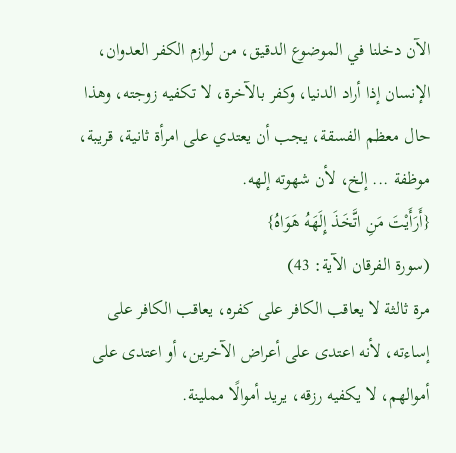الآن دخلنا في الموضوع الدقيق، من لوازم الكفر العدوان، الإنسان إذا أراد الدنيا، وكفر بالآخرة، لا تكفيه زوجته، وهذا حال معظم الفسقة، يجب أن يعتدي على امرأة ثانية، قريبة، موظفة ... إلخ، لأن شهوته إلهه.
{أَرَأَيْتَ مَنِ اتَّخَذَ إِلَهَهُ هَوَاهُ}
(سورة الفرقان الآية: 43)
مرة ثالثة لا يعاقب الكافر على كفره، يعاقب الكافر على إساءته، لأنه اعتدى على أعراض الآخرين، أو اعتدى على أموالهم، لا يكفيه رزقه، يريد أموالًا مملينة.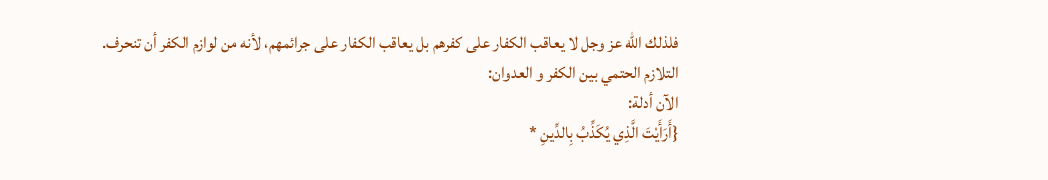فلذلك الله عز وجل لا يعاقب الكفار على كفرهم بل يعاقب الكفار على جرائمهم، لأنه من لوازم الكفر أن تنحرف.
التلازم الحتمي بين الكفر و العدوان:
الآن أدلة:
{أَرَأَيْتَ الَّذِي يُكَذِّبُ بِالدِّينِ *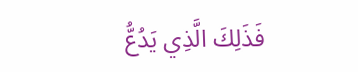فَذَلِكَ الَّذِي يَدُعُّ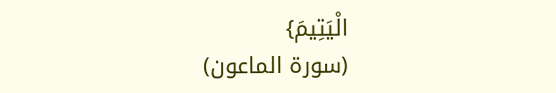الْيَتِيمَ}
(سورة الماعون)